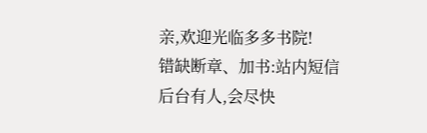亲,欢迎光临多多书院!
错缺断章、加书:站内短信
后台有人,会尽快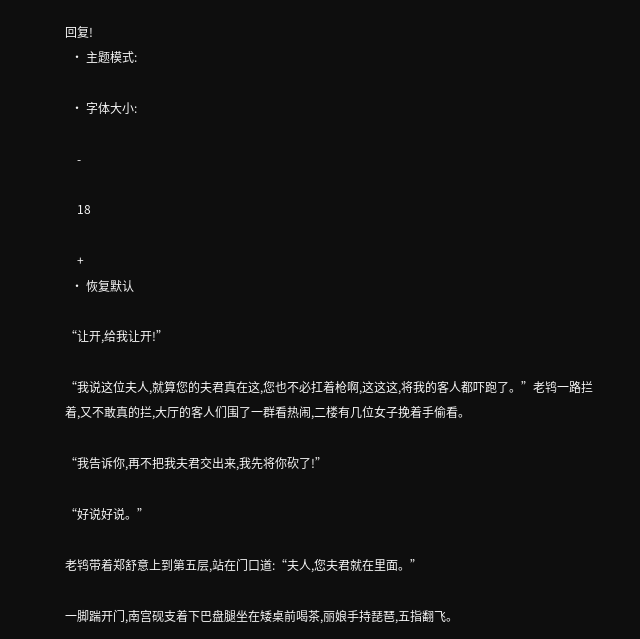回复!
  • 主题模式:

  • 字体大小:

    -

    18

    +
  • 恢复默认

“让开,给我让开!”

“我说这位夫人,就算您的夫君真在这,您也不必扛着枪啊,这这这,将我的客人都吓跑了。”老鸨一路拦着,又不敢真的拦,大厅的客人们围了一群看热闹,二楼有几位女子挽着手偷看。

“我告诉你,再不把我夫君交出来,我先将你砍了!”

“好说好说。”

老鸨带着郑舒意上到第五层,站在门口道:“夫人,您夫君就在里面。”

一脚踹开门,南宫砚支着下巴盘腿坐在矮桌前喝茶,丽娘手持琵琶,五指翻飞。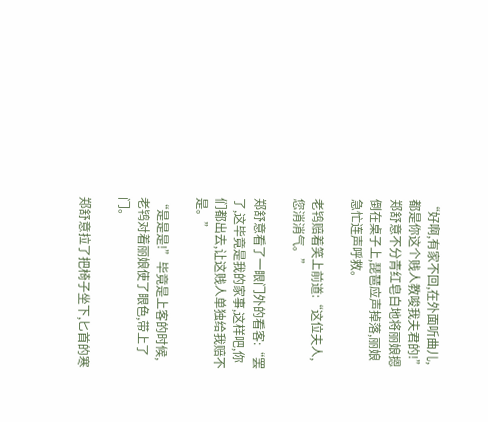“好啊,有家不回,在外面听曲儿,都是你这个贱人教唆我夫君的!”郑舒意不分青红皂白地将丽娘摁倒在桌子上,琵琶应声掉落,丽娘急忙连声呼救。

老鸨赔着笑上前道:“这位夫人,您消消气。”

郑舒意看了一眼门外的看客:“罢了,这毕竟是我的家事,这样吧,你们都出去,让这贱人单独给我赔不是。”

“是是是!”毕竟是上客的时候,老鸨对着丽娘使了眼色,带上了门。

郑舒意拉了把椅子坐下,匕首的寒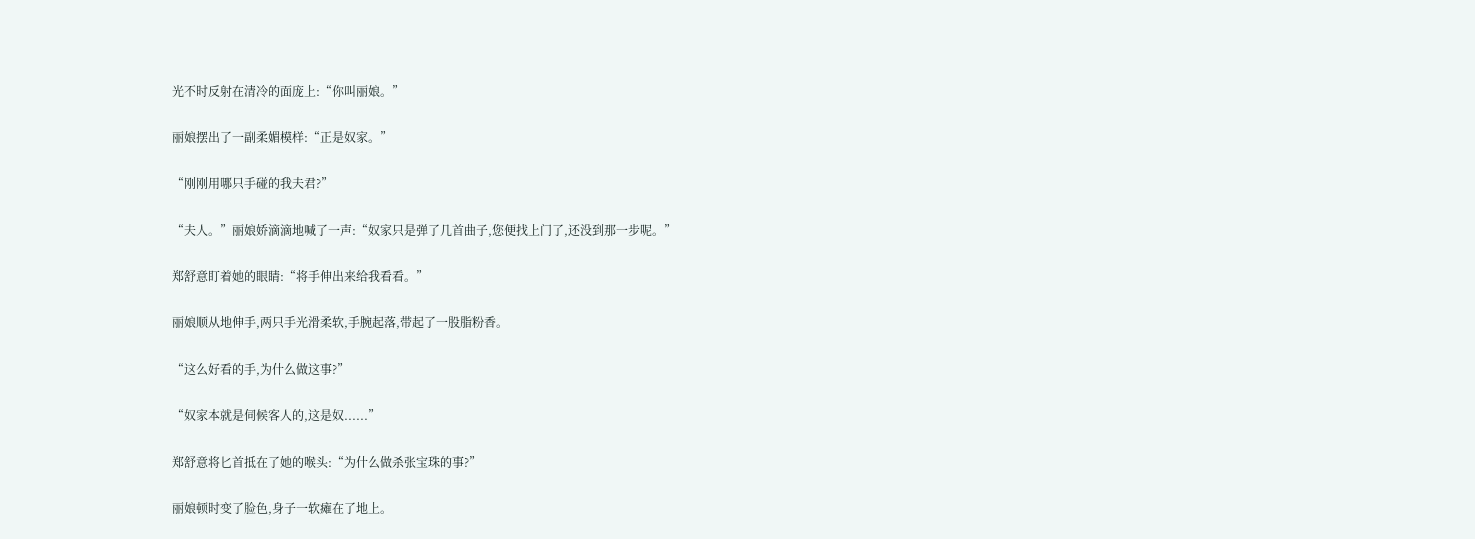光不时反射在清冷的面庞上:“你叫丽娘。”

丽娘摆出了一副柔媚模样:“正是奴家。”

“刚刚用哪只手碰的我夫君?”

“夫人。”丽娘娇滴滴地喊了一声:“奴家只是弹了几首曲子,您便找上门了,还没到那一步呢。”

郑舒意盯着她的眼睛:“将手伸出来给我看看。”

丽娘顺从地伸手,两只手光滑柔软,手腕起落,带起了一股脂粉香。

“这么好看的手,为什么做这事?”

“奴家本就是伺候客人的,这是奴......”

郑舒意将匕首抵在了她的喉头:“为什么做杀张宝珠的事?”

丽娘顿时变了脸色,身子一软瘫在了地上。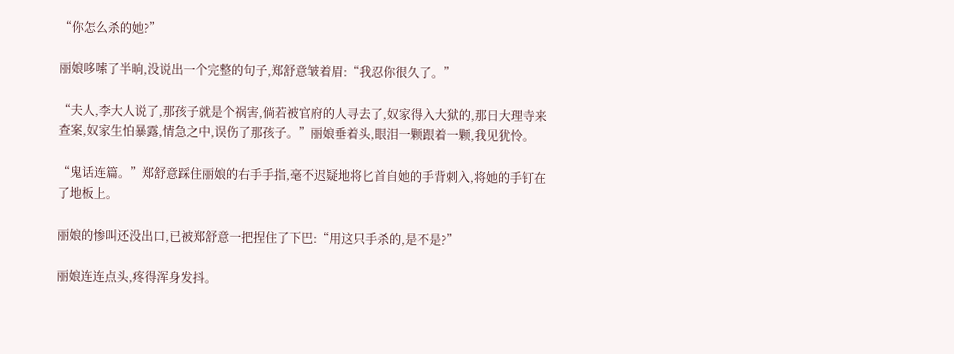“你怎么杀的她?”

丽娘哆嗦了半晌,没说出一个完整的句子,郑舒意皱着眉:“我忍你很久了。”

“夫人,李大人说了,那孩子就是个祸害,倘若被官府的人寻去了,奴家得入大狱的,那日大理寺来查案,奴家生怕暴露,情急之中,误伤了那孩子。”丽娘垂着头,眼泪一颗跟着一颗,我见犹怜。

“鬼话连篇。”郑舒意踩住丽娘的右手手指,毫不迟疑地将匕首自她的手背刺入,将她的手钉在了地板上。

丽娘的惨叫还没出口,已被郑舒意一把捏住了下巴:“用这只手杀的,是不是?”

丽娘连连点头,疼得浑身发抖。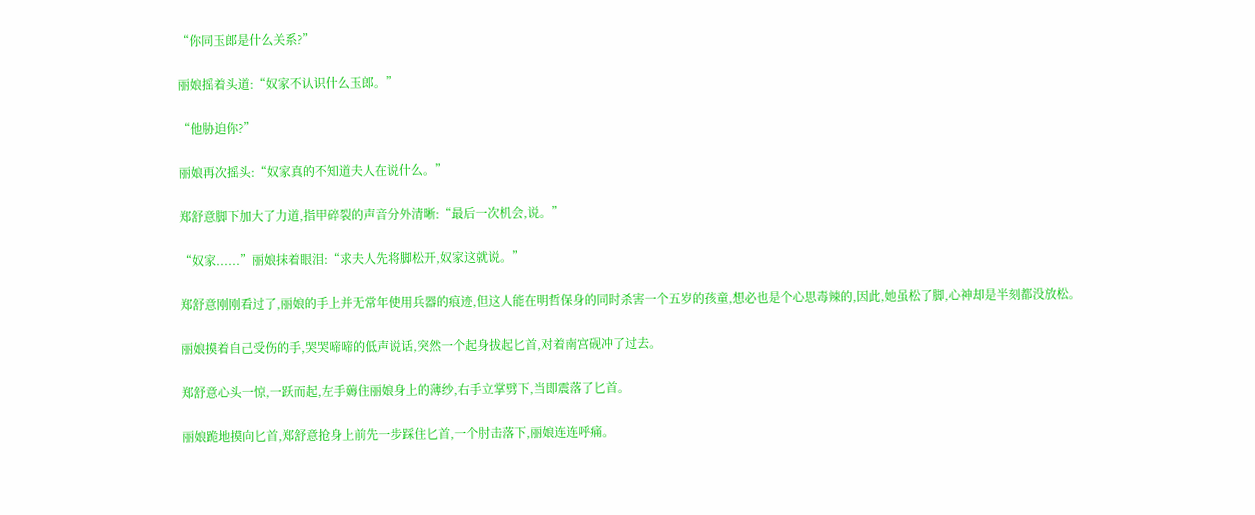“你同玉郎是什么关系?”

丽娘摇着头道:“奴家不认识什么玉郎。”

“他胁迫你?”

丽娘再次摇头:“奴家真的不知道夫人在说什么。”

郑舒意脚下加大了力道,指甲碎裂的声音分外清晰:“最后一次机会,说。”

“奴家......”丽娘抹着眼泪:“求夫人先将脚松开,奴家这就说。”

郑舒意刚刚看过了,丽娘的手上并无常年使用兵器的痕迹,但这人能在明哲保身的同时杀害一个五岁的孩童,想必也是个心思毒辣的,因此,她虽松了脚,心神却是半刻都没放松。

丽娘摸着自己受伤的手,哭哭啼啼的低声说话,突然一个起身拔起匕首,对着南宫砚冲了过去。

郑舒意心头一惊,一跃而起,左手薅住丽娘身上的薄纱,右手立掌劈下,当即震落了匕首。

丽娘跪地摸向匕首,郑舒意抢身上前先一步踩住匕首,一个肘击落下,丽娘连连呼痛。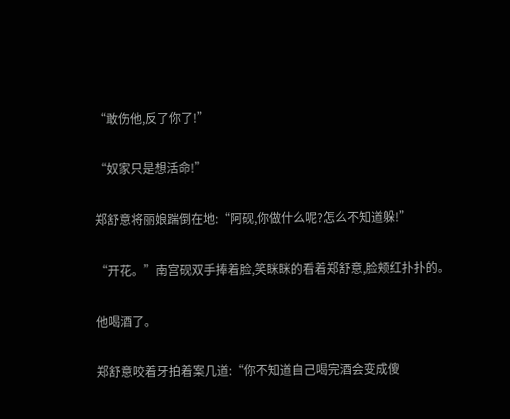“敢伤他,反了你了!”

“奴家只是想活命!”

郑舒意将丽娘踹倒在地:“阿砚,你做什么呢?怎么不知道躲!”

“开花。”南宫砚双手捧着脸,笑眯眯的看着郑舒意,脸颊红扑扑的。

他喝酒了。

郑舒意咬着牙拍着案几道:“你不知道自己喝完酒会变成傻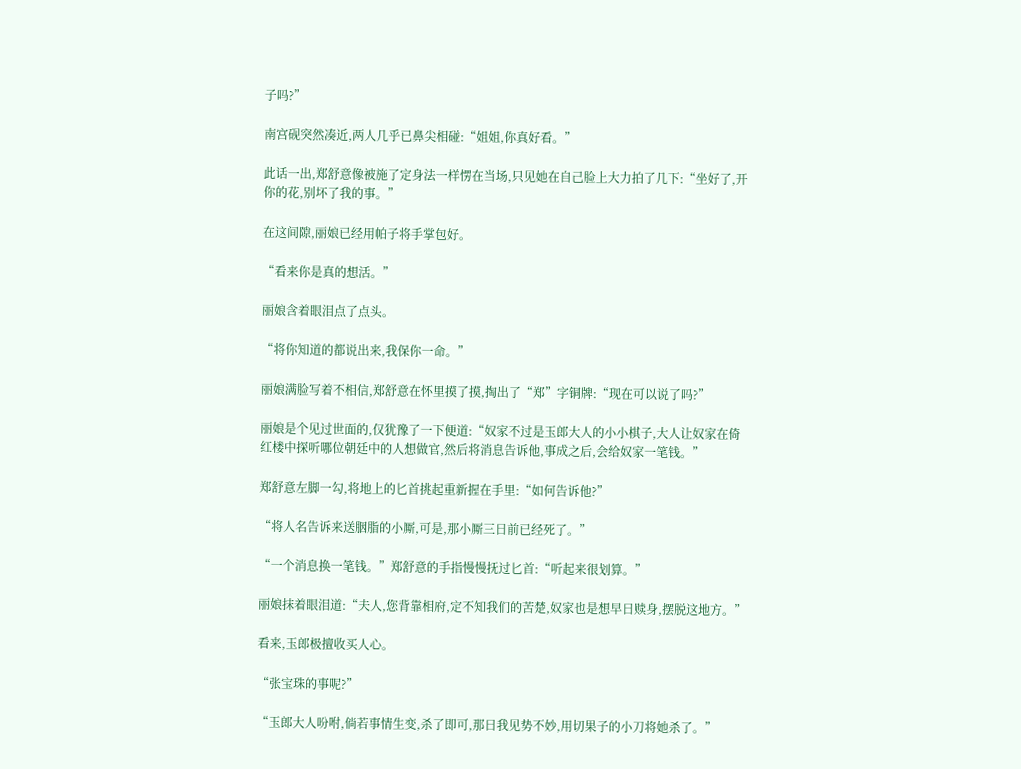子吗?”

南宫砚突然凑近,两人几乎已鼻尖相碰:“姐姐,你真好看。”

此话一出,郑舒意像被施了定身法一样愣在当场,只见她在自己脸上大力拍了几下:“坐好了,开你的花,别坏了我的事。”

在这间隙,丽娘已经用帕子将手掌包好。

“看来你是真的想活。”

丽娘含着眼泪点了点头。

“将你知道的都说出来,我保你一命。”

丽娘满脸写着不相信,郑舒意在怀里摸了摸,掏出了“郑”字铜牌:“现在可以说了吗?”

丽娘是个见过世面的,仅犹豫了一下便道:“奴家不过是玉郎大人的小小棋子,大人让奴家在倚红楼中探听哪位朝廷中的人想做官,然后将消息告诉他,事成之后,会给奴家一笔钱。”

郑舒意左脚一勾,将地上的匕首挑起重新握在手里:“如何告诉他?”

“将人名告诉来送胭脂的小厮,可是,那小厮三日前已经死了。”

“一个消息换一笔钱。”郑舒意的手指慢慢抚过匕首:“听起来很划算。”

丽娘抹着眼泪道:“夫人,您背靠相府,定不知我们的苦楚,奴家也是想早日赎身,摆脱这地方。”

看来,玉郎极擅收买人心。

“张宝珠的事呢?”

“玉郎大人吩咐,倘若事情生变,杀了即可,那日我见势不妙,用切果子的小刀将她杀了。”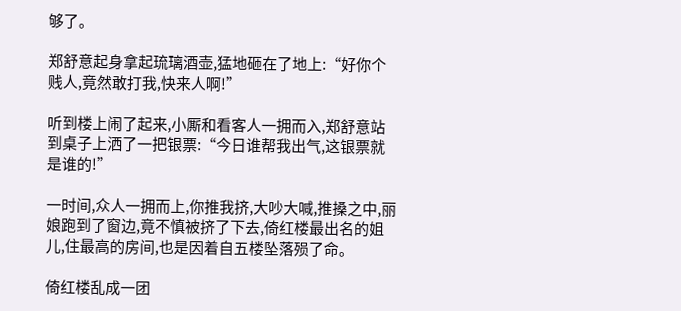够了。

郑舒意起身拿起琉璃酒壶,猛地砸在了地上:“好你个贱人,竟然敢打我,快来人啊!”

听到楼上闹了起来,小厮和看客人一拥而入,郑舒意站到桌子上洒了一把银票:“今日谁帮我出气,这银票就是谁的!”

一时间,众人一拥而上,你推我挤,大吵大喊,推搡之中,丽娘跑到了窗边,竟不慎被挤了下去,倚红楼最出名的姐儿,住最高的房间,也是因着自五楼坠落殒了命。

倚红楼乱成一团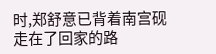时,郑舒意已背着南宫砚走在了回家的路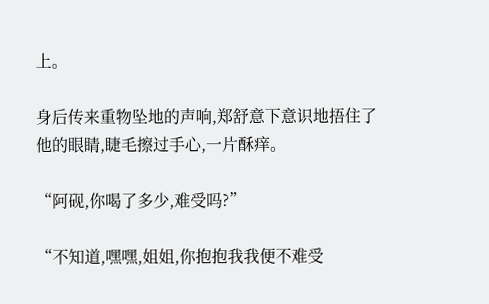上。

身后传来重物坠地的声响,郑舒意下意识地捂住了他的眼睛,睫毛擦过手心,一片酥痒。

“阿砚,你喝了多少,难受吗?”

“不知道,嘿嘿,姐姐,你抱抱我我便不难受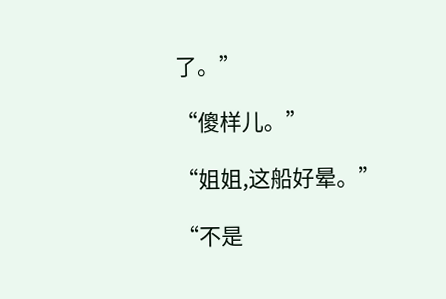了。”

“傻样儿。”

“姐姐,这船好晕。”

“不是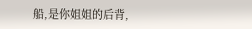船,是你姐姐的后背,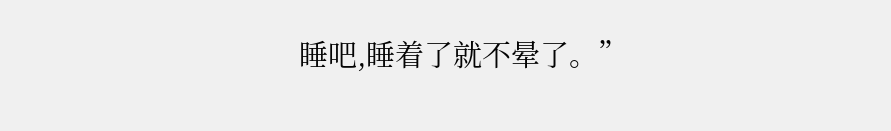睡吧,睡着了就不晕了。”